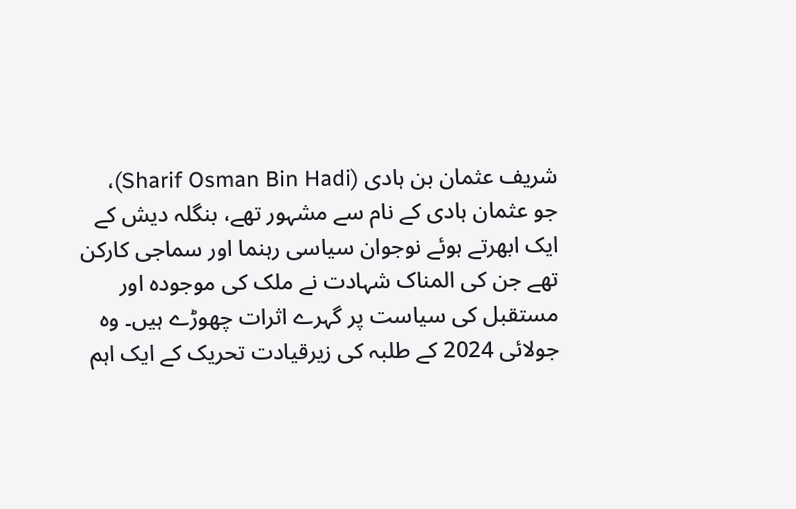شریف عثمان بن ہادی (Sharif Osman Bin Hadi)، جو عثمان ہادی کے نام سے مشہور تھے، بنگلہ دیش کے ایک ابھرتے ہوئے نوجوان سیاسی رہنما اور سماجی کارکن تھے جن کی المناک شہادت نے ملک کی موجودہ اور مستقبل کی سیاست پر گہرے اثرات چھوڑے ہیں۔ وہ جولائی 2024 کے طلبہ کی زیرقیادت تحریک کے ایک اہم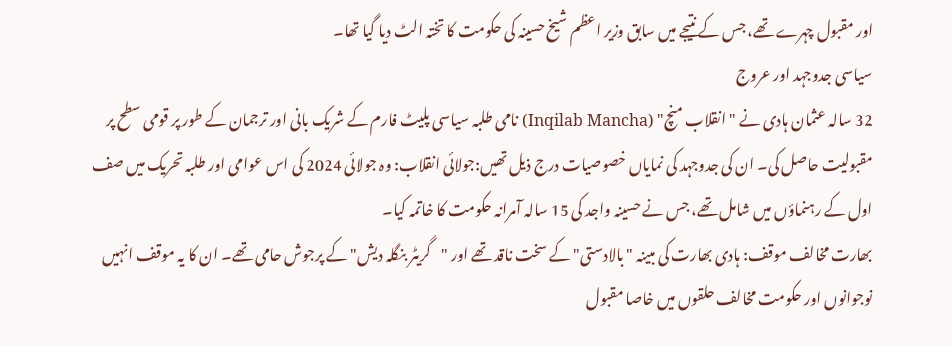اور مقبول چہرے تھے، جس کے نتیجے میں سابق وزیر اعظم شیخ حسینہ کی حکومت کا تختہ الٹ دیا گیا تھا۔
سیاسی جدوجہد اور عروج
32 سالہ عثمان ہادی نے "انقلاب منچ" (Inqilab Mancha) نامی طلبہ سیاسی پلیٹ فارم کے شریک بانی اور ترجمان کے طور پر قومی سطح پر مقبولیت حاصل کی۔ ان کی جدوجہد کی نمایاں خصوصیات درج ذیل تھیں:جولائی انقلاب: وہ جولائی 2024 کی اس عوامی اور طلبہ تحریک میں صف اول کے رہنماؤں میں شامل تھے، جس نے حسینہ واجد کی 15 سالہ آمرانہ حکومت کا خاتمہ کیا۔
بھارت مخالف موقف: ہادی بھارت کی مبینہ "بالادستی" کے سخت ناقد تھے اور "گریٹر بنگلہ دیش" کے پرجوش حامی تھے۔ ان کا یہ موقف انہیں نوجوانوں اور حکومت مخالف حلقوں میں خاصا مقبول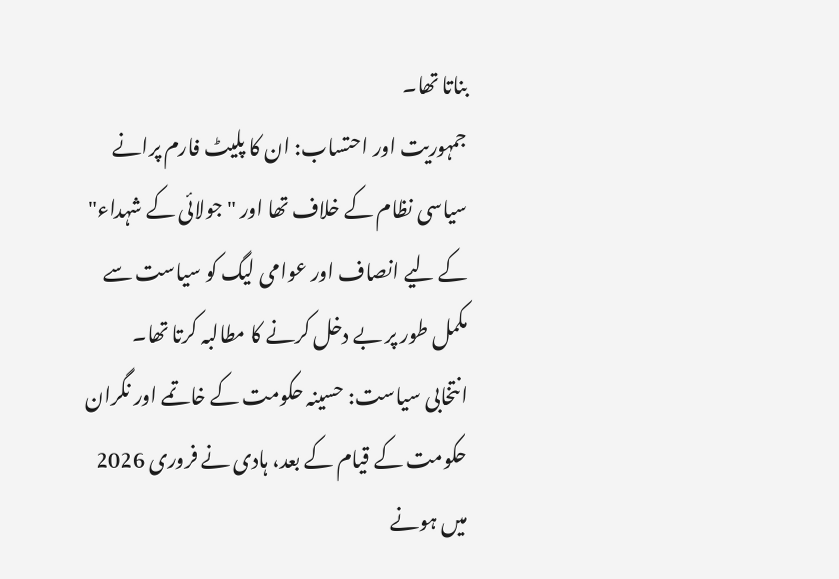بناتا تھا۔
جمہوریت اور احتساب: ان کا پلیٹ فارم پرانے سیاسی نظام کے خلاف تھا اور "جولائی کے شہداء" کے لیے انصاف اور عوامی لیگ کو سیاست سے مکمل طور پر بے دخل کرنے کا مطالبہ کرتا تھا۔
انتخابی سیاست: حسینہ حکومت کے خاتمے اور نگران حکومت کے قیام کے بعد، ہادی نے فروری 2026 میں ہونے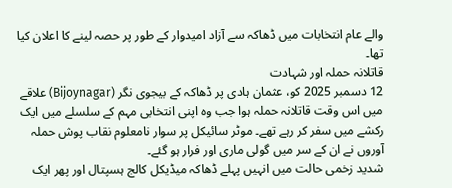والے عام انتخابات میں ڈھاکہ سے آزاد امیدوار کے طور پر حصہ لینے کا اعلان کیا تھا۔
قاتلانہ حملہ اور شہادت
12 دسمبر 2025 کو، عثمان ہادی پر ڈھاکہ کے بیجوی نگر (Bijoynagar) علاقے میں اس وقت قاتلانہ حملہ ہوا جب وہ اپنی انتخابی مہم کے سلسلے میں ایک رکشے میں سفر کر رہے تھے۔ موٹر سائیکل پر سوار نامعلوم نقاب پوش حملہ آوروں نے ان کے سر میں گولی ماری اور فرار ہو گئے۔
شدید زخمی حالت میں انہیں پہلے ڈھاکہ میڈیکل کالج ہسپتال اور پھر ایک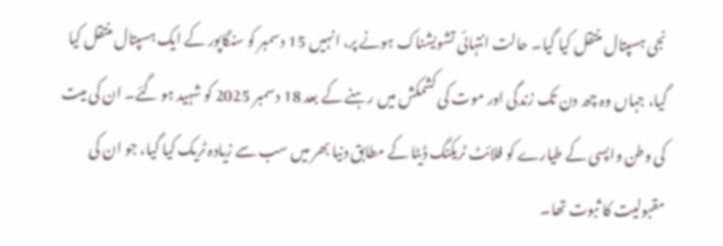نجی ہسپتال منتقل کیا گیا۔ حالت انتہائی تشویشناک ہونے پر، انہیں 15 دسمبر کو سنگاپور کے ایک ہسپتال منتقل کیا گیا، جہاں وہ چھ دن تک زندگی اور موت کی کشمکش میں رہنے کے بعد 18 دسمبر 2025 کو شہید ہو گئے۔ ان کی میت کی وطن واپسی کے طیارے کو فلائٹ ٹریکنگ ڈیٹا کے مطابق دنیا بھر میں سب سے زیادہ ٹریک کیا گیا، جو ان کی مقبولیت کا ثبوت تھا۔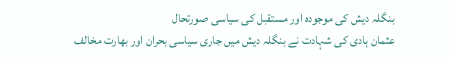بنگلہ دیش کی موجودہ اور مستقبل کی سیاسی صورتحال
عثمان ہادی کی شہادت نے بنگلہ دیش میں جاری سیاسی بحران اور بھارت مخالف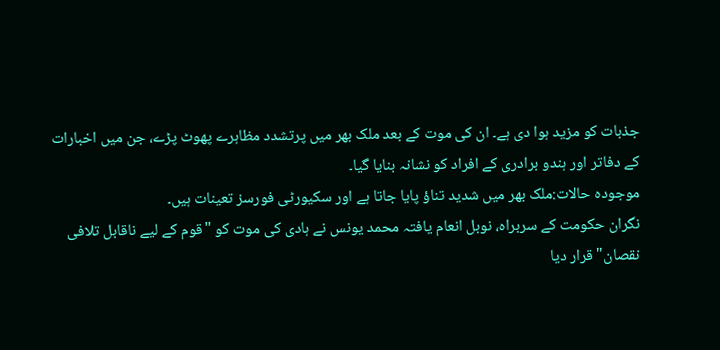جذبات کو مزید ہوا دی ہے۔ ان کی موت کے بعد ملک بھر میں پرتشدد مظاہرے پھوٹ پڑے، جن میں اخبارات کے دفاتر اور ہندو برادری کے افراد کو نشانہ بنایا گیا۔
موجودہ حالات:ملک بھر میں شدید تناؤ پایا جاتا ہے اور سکیورٹی فورسز تعینات ہیں۔
نگران حکومت کے سربراہ، نوبل انعام یافتہ محمد یونس نے ہادی کی موت کو "قوم کے لیے ناقابل تلافی نقصان" قرار دیا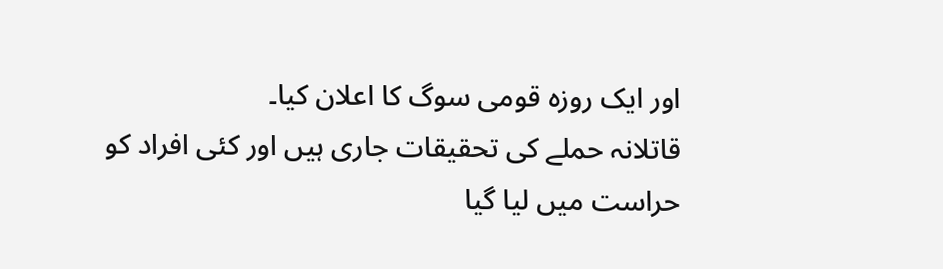اور ایک روزہ قومی سوگ کا اعلان کیا۔
قاتلانہ حملے کی تحقیقات جاری ہیں اور کئی افراد کو حراست میں لیا گیا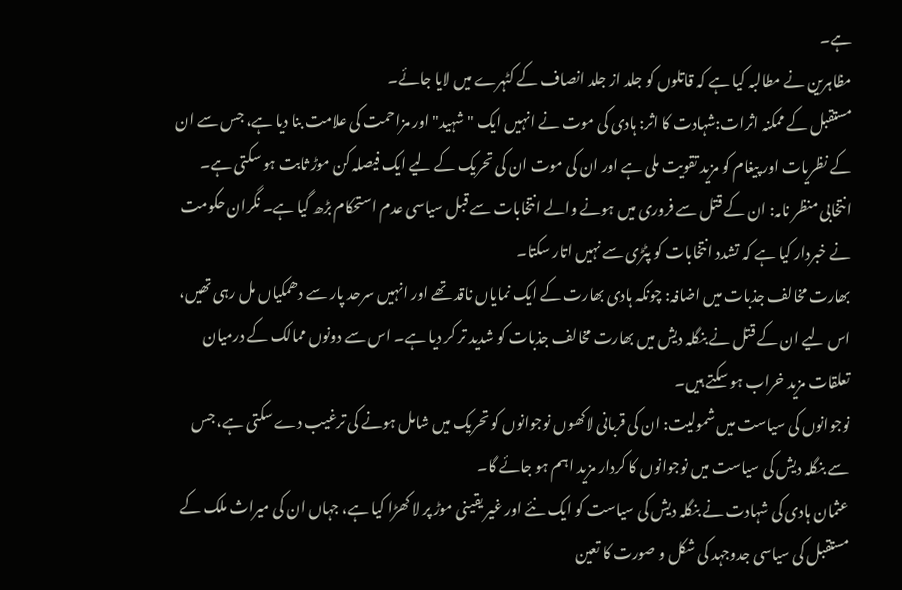ہے۔
مظاہرین نے مطالبہ کیا ہے کہ قاتلوں کو جلد از جلد انصاف کے کٹہرے میں لایا جائے۔
مستقبل کے ممکنہ اثرات:شہادت کا اثر: ہادی کی موت نے انہیں ایک "شہید" اور مزاحمت کی علامت بنا دیا ہے، جس سے ان کے نظریات اور پیغام کو مزید تقویت ملی ہے اور ان کی موت ان کی تحریک کے لیے ایک فیصلہ کن موڑ ثابت ہو سکتی ہے۔
انتخابی منظر نامہ: ان کے قتل سے فروری میں ہونے والے انتخابات سے قبل سیاسی عدم استحکام بڑھ گیا ہے۔ نگران حکومت نے خبردار کیا ہے کہ تشدد انتخابات کو پٹڑی سے نہیں اتار سکتا۔
بھارت مخالف جذبات میں اضافہ: چونکہ ہادی بھارت کے ایک نمایاں ناقد تھے اور انہیں سرحد پار سے دھمکیاں مل رہی تھیں، اس لیے ان کے قتل نے بنگلہ دیش میں بھارت مخالف جذبات کو شدید تر کر دیا ہے۔ اس سے دونوں ممالک کے درمیان تعلقات مزید خراب ہو سکتے ہیں۔
نوجوانوں کی سیاست میں شمولیت: ان کی قربانی لاکھوں نوجوانوں کو تحریک میں شامل ہونے کی ترغیب دے سکتی ہے، جس سے بنگلہ دیش کی سیاست میں نوجوانوں کا کردار مزید اہم ہو جائے گا۔
عثمان ہادی کی شہادت نے بنگلہ دیش کی سیاست کو ایک نئے اور غیر یقینی موڑ پر لا کھڑا کیا ہے، جہاں ان کی میراث ملک کے مستقبل کی سیاسی جدوجہد کی شکل و صورت کا تعین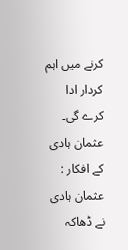کرنے میں اہم کردار ادا کرے گی۔
عثمان ہادی کے افکار :
عثمان ہادی نے ڈھاکہ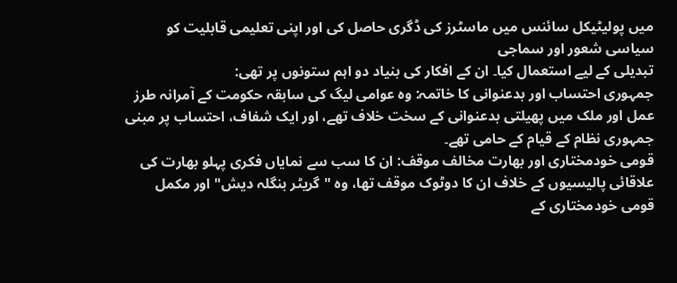میں پولیٹیکل سائنس میں ماسٹرز کی ڈگری حاصل کی اور اپنی تعلیمی قابلیت کو سیاسی شعور اور سماجی
تبدیلی کے لیے استعمال کیا۔ ان کے افکار کی بنیاد دو اہم ستونوں پر تھی:
جمہوری احتساب اور بدعنوانی کا خاتمہ: وہ عوامی لیگ کی سابقہ حکومت کے آمرانہ طرز عمل اور ملک میں پھیلتی بدعنوانی کے سخت خلاف تھے، اور ایک شفاف، احتساب پر مبنی جمہوری نظام کے قیام کے حامی تھے۔
قومی خودمختاری اور بھارت مخالف موقف: ان کا سب سے نمایاں فکری پہلو بھارت کی علاقائی پالیسیوں کے خلاف ان کا دوٹوک موقف تھا، وہ "گریٹر بنگلہ دیش" اور مکمل قومی خودمختاری کے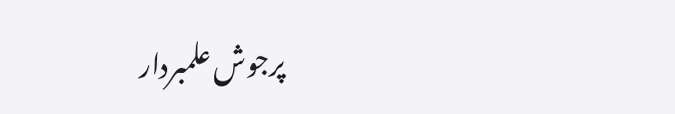پرجوش علمبردار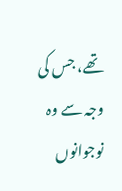تھے، جس کی وجہ سے وہ نوجوانوں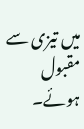میں تیزی سے مقبول ہوئے۔